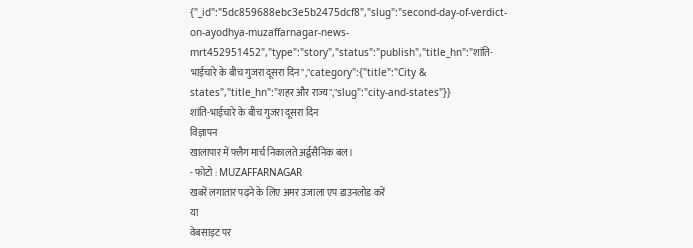{"_id":"5dc859688ebc3e5b2475dcf8","slug":"second-day-of-verdict-on-ayodhya-muzaffarnagar-news-mrt452951452","type":"story","status":"publish","title_hn":"शांति-भाईचारे के बीच गुजरा दूसरा दिन","category":{"title":"City & states","title_hn":"शहर और राज्य","slug":"city-and-states"}}
शांति-भाईचारे के बीच गुजरा दूसरा दिन
विज्ञापन
खालापार में फ्लैग मार्च निकालते अर्द्वसैनिक बल।
- फोटो : MUZAFFARNAGAR
खबरें लगातार पढ़ने के लिए अमर उजाला एप डाउनलोड करें
या
वेबसाइट पर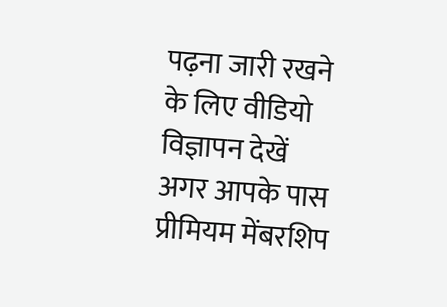पढ़ना जारी रखने के लिए वीडियो विज्ञापन देखें
अगर आपके पास प्रीमियम मेंबरशिप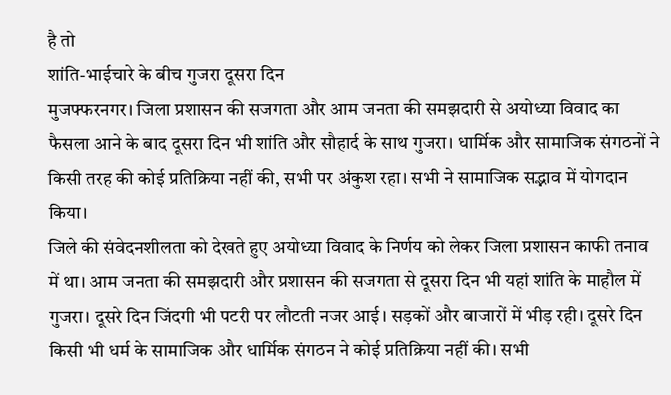है तो
शांति-भाईचारे के बीच गुजरा दूसरा दिन
मुजफ्फरनगर। जिला प्रशासन की सजगता और आम जनता की समझदारी से अयोध्या विवाद का फैसला आने के बाद दूसरा दिन भी शांति और सौहार्द के साथ गुजरा। धार्मिक और सामाजिक संगठनों ने किसी तरह की कोई प्रतिक्रिया नहीं की, सभी पर अंकुश रहा। सभी ने सामाजिक सद्भाव में योगदान किया।
जिले की संवेदनशीलता को देखते हुए अयोध्या विवाद के निर्णय को लेकर जिला प्रशासन काफी तनाव में था। आम जनता की समझदारी और प्रशासन की सजगता से दूसरा दिन भी यहां शांति के माहौल में गुजरा। दूसरे दिन जिंदगी भी पटरी पर लौटती नजर आई। सड़कों और बाजारों में भीड़ रही। दूसरे दिन किसी भी धर्म के सामाजिक और धार्मिक संगठन ने कोई प्रतिक्रिया नहीं की। सभी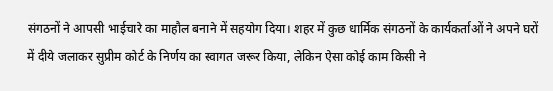संगठनों ने आपसी भाईचारे का माहौल बनाने में सहयोग दिया। शहर में कुछ धार्मिक संगठनों के कार्यकर्ताओं ने अपने घरों में दीये जलाकर सुप्रीम कोर्ट के निर्णय का स्वागत जरूर किया, लेकिन ऐसा कोई काम किसी ने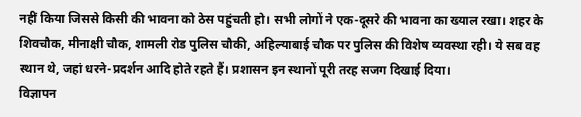नहीं किया जिससे किसी की भावना को ठेस पहुंचती हो। सभी लोगों ने एक-दूसरे की भावना का ख्याल रखा। शहर के शिवचौक, मीनाक्षी चौक, शामली रोड पुलिस चौकी, अहिल्याबाई चौक पर पुलिस की विशेष व्यवस्था रही। ये सब वह स्थान थे, जहां धरने-प्रदर्शन आदि होते रहते हैं। प्रशासन इन स्थानों पूरी तरह सजग दिखाई दिया।
विज्ञापन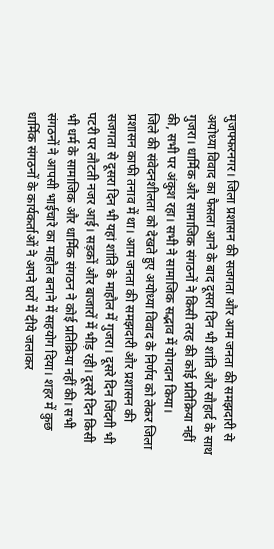मुजफ्फरनगर। जिला प्रशासन की सजगता और आम जनता की समझदारी से अयोध्या विवाद का फैसला आने के बाद दूसरा दिन भी शांति और सौहार्द के साथ गुजरा। धार्मिक और सामाजिक संगठनों ने किसी तरह की कोई प्रतिक्रिया नहीं की, सभी पर अंकुश रहा। सभी ने सामाजिक सद्भाव में योगदान किया।
जिले की संवेदनशीलता को देखते हुए अयोध्या विवाद के निर्णय को लेकर जिला प्रशासन काफी तनाव में था। आम जनता की समझदारी और प्रशासन की सजगता से दूसरा दिन भी यहां शांति के माहौल में गुजरा। दूसरे दिन जिंदगी भी पटरी पर लौटती नजर आई। सड़कों और बाजारों में भीड़ रही। दूसरे दिन किसी भी धर्म के सामाजिक और धार्मिक संगठन ने कोई प्रतिक्रिया नहीं की। सभी संगठनों ने आपसी भाईचारे का माहौल बनाने में सहयोग दिया। शहर में कुछ धार्मिक संगठनों के कार्यकर्ताओं ने अपने घरों में दीये जलाकर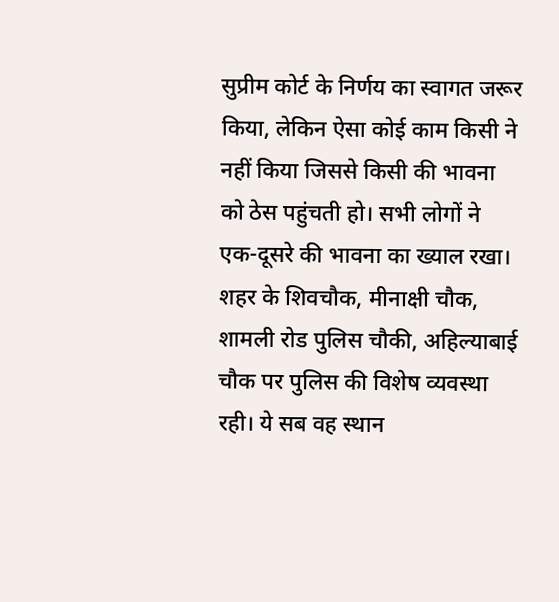सुप्रीम कोर्ट के निर्णय का स्वागत जरूर किया, लेकिन ऐसा कोई काम किसी ने नहीं किया जिससे किसी की भावना को ठेस पहुंचती हो। सभी लोगों ने एक-दूसरे की भावना का ख्याल रखा। शहर के शिवचौक, मीनाक्षी चौक, शामली रोड पुलिस चौकी, अहिल्याबाई चौक पर पुलिस की विशेष व्यवस्था रही। ये सब वह स्थान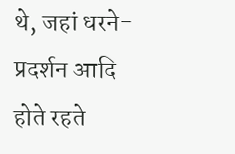थे, जहां धरने-प्रदर्शन आदि होते रहते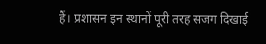हैं। प्रशासन इन स्थानों पूरी तरह सजग दिखाई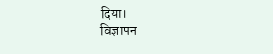दिया।
विज्ञापन